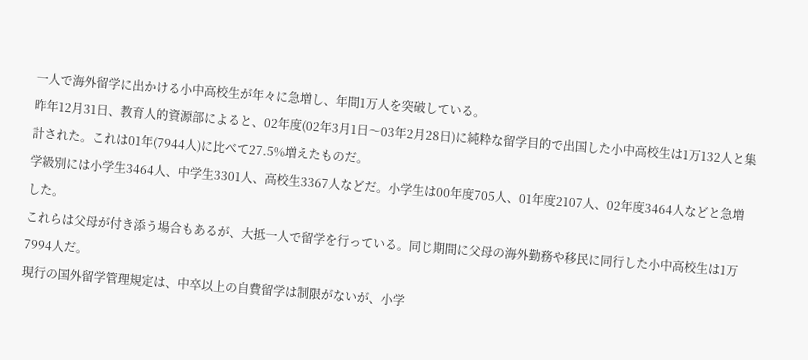一人で海外留学に出かける小中高校生が年々に急増し、年間1万人を突破している。
昨年12月31日、教育人的資源部によると、02年度(02年3月1日〜03年2月28日)に純粋な留学目的で出国した小中高校生は1万132人と集計された。これは01年(7944人)に比べて27.5%増えたものだ。
学級別には小学生3464人、中学生3301人、高校生3367人などだ。小学生は00年度705人、01年度2107人、02年度3464人などと急増した。
これらは父母が付き添う場合もあるが、大抵一人で留学を行っている。同じ期間に父母の海外勤務や移民に同行した小中高校生は1万7994人だ。
現行の国外留学管理規定は、中卒以上の自費留学は制限がないが、小学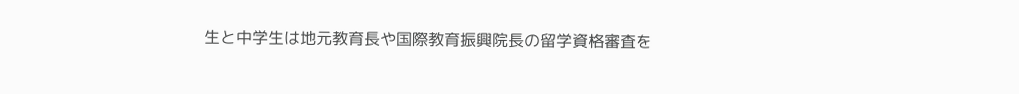生と中学生は地元教育長や国際教育振興院長の留学資格審査を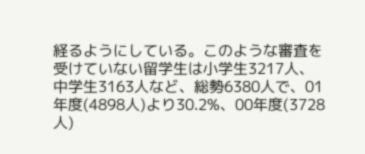経るようにしている。このような審査を受けていない留学生は小学生3217人、中学生3163人など、総勢6380人で、01年度(4898人)より30.2%、00年度(3728人)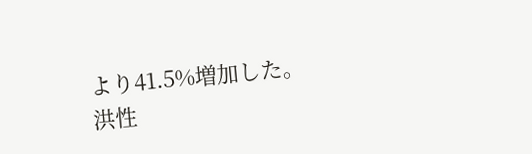より41.5%増加した。
洪性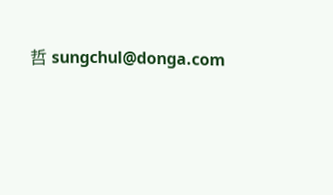哲 sungchul@donga.com